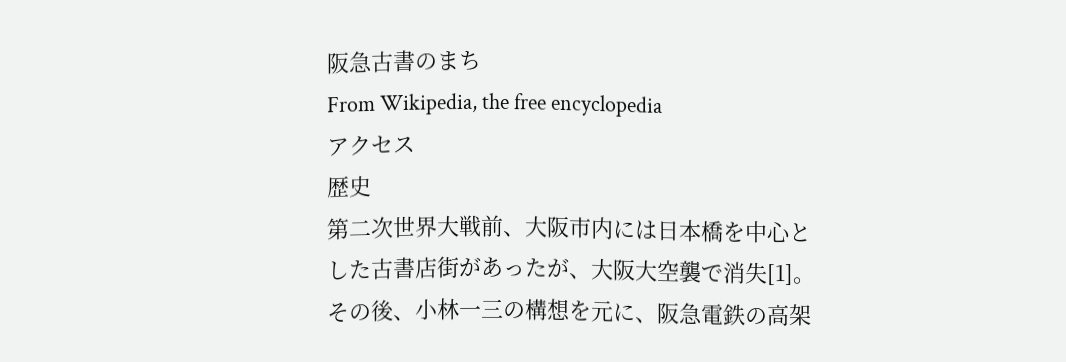阪急古書のまち
From Wikipedia, the free encyclopedia
アクセス
歴史
第二次世界大戦前、大阪市内には日本橋を中心とした古書店街があったが、大阪大空襲で消失[1]。
その後、小林一三の構想を元に、阪急電鉄の高架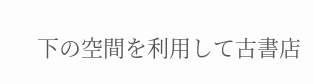下の空間を利用して古書店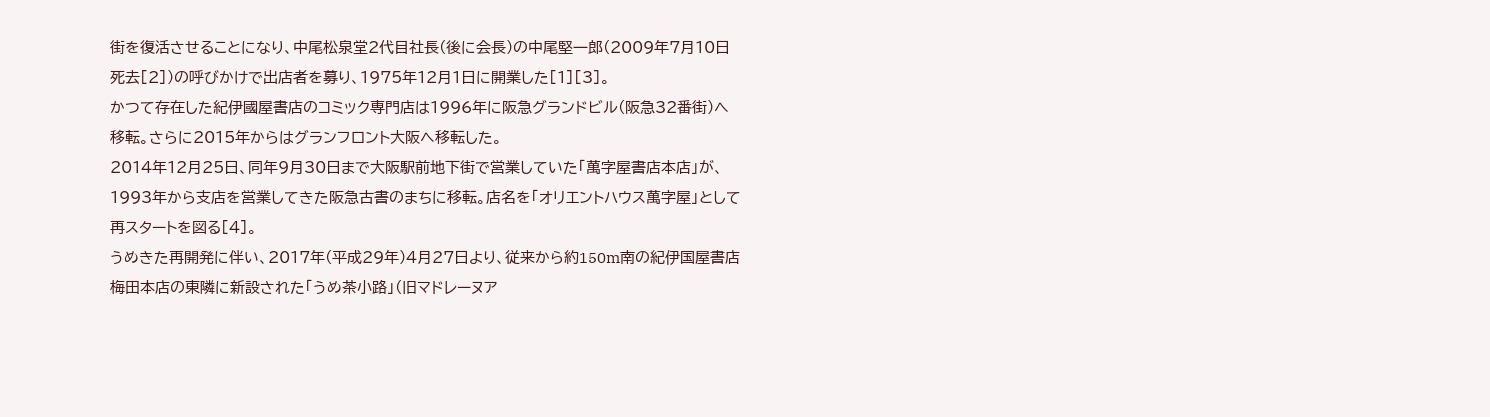街を復活させることになり、中尾松泉堂2代目社長(後に会長)の中尾堅一郎(2009年7月10日死去[2])の呼びかけで出店者を募り、1975年12月1日に開業した[1][3]。
かつて存在した紀伊國屋書店のコミック専門店は1996年に阪急グランドビル(阪急32番街)へ移転。さらに2015年からはグランフロント大阪へ移転した。
2014年12月25日、同年9月30日まで大阪駅前地下街で営業していた「萬字屋書店本店」が、1993年から支店を営業してきた阪急古書のまちに移転。店名を「オリエントハウス萬字屋」として再スタートを図る[4]。
うめきた再開発に伴い、2017年(平成29年)4月27日より、従来から約150m南の紀伊国屋書店梅田本店の東隣に新設された「うめ茶小路」(旧マドレーヌア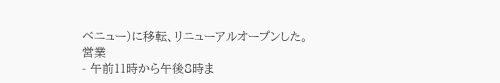ベニュー)に移転、リニューアルオープンした。
営業
- 午前11時から午後8時ま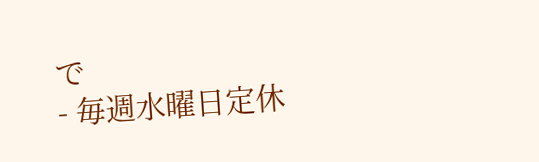で
- 毎週水曜日定休